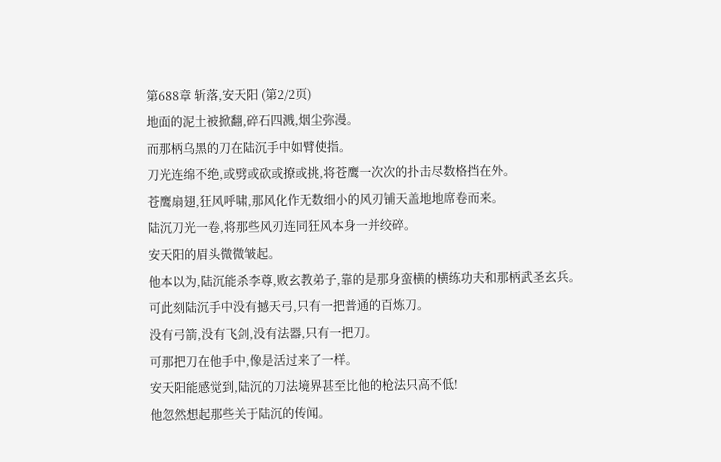第688章 斩落,安天阳 (第2/2页)
地面的泥土被掀翻,碎石四溅,烟尘弥漫。
而那柄乌黑的刀在陆沉手中如臂使指。
刀光连绵不绝,或劈或砍或撩或挑,将苍鹰一次次的扑击尽数格挡在外。
苍鹰扇翅,狂风呼啸,那风化作无数细小的风刃铺天盖地地席卷而来。
陆沉刀光一卷,将那些风刃连同狂风本身一并绞碎。
安天阳的眉头微微皱起。
他本以为,陆沉能杀李尊,败玄教弟子,靠的是那身蛮横的横练功夫和那柄武圣玄兵。
可此刻陆沉手中没有撼天弓,只有一把普通的百炼刀。
没有弓箭,没有飞剑,没有法器,只有一把刀。
可那把刀在他手中,像是活过来了一样。
安天阳能感觉到,陆沉的刀法境界甚至比他的枪法只高不低!
他忽然想起那些关于陆沉的传闻。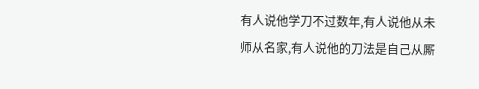有人说他学刀不过数年,有人说他从未师从名家,有人说他的刀法是自己从厮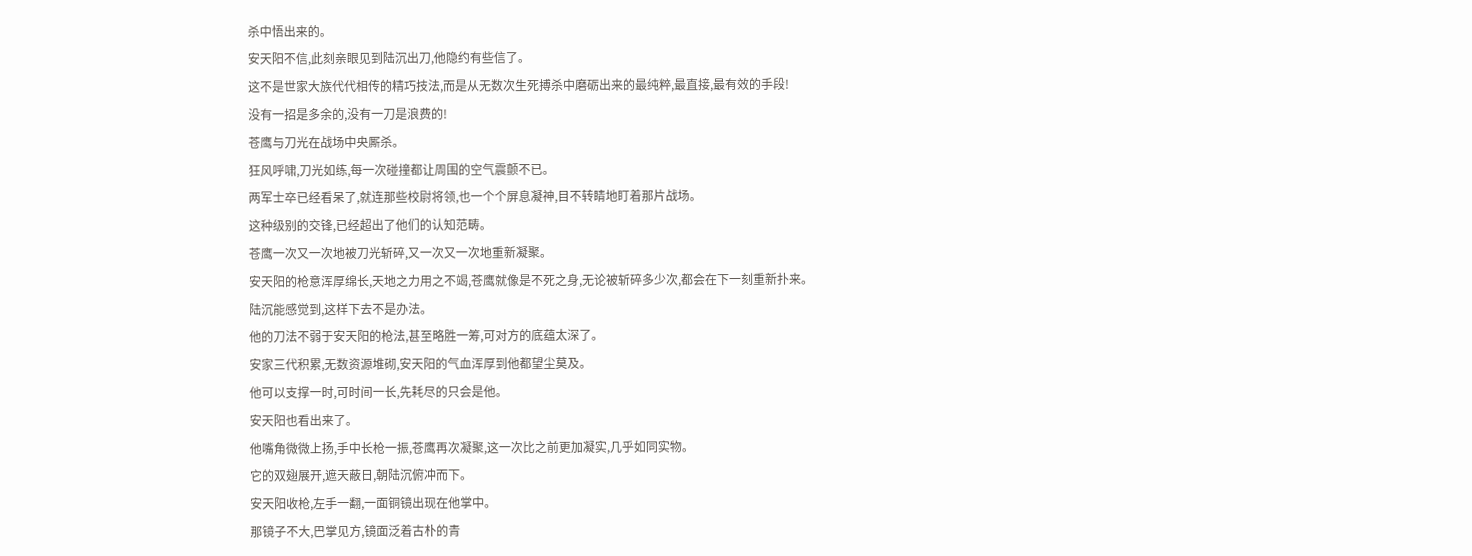杀中悟出来的。
安天阳不信,此刻亲眼见到陆沉出刀,他隐约有些信了。
这不是世家大族代代相传的精巧技法,而是从无数次生死搏杀中磨砺出来的最纯粹,最直接,最有效的手段!
没有一招是多余的,没有一刀是浪费的!
苍鹰与刀光在战场中央厮杀。
狂风呼啸,刀光如练,每一次碰撞都让周围的空气震颤不已。
两军士卒已经看呆了,就连那些校尉将领,也一个个屏息凝神,目不转睛地盯着那片战场。
这种级别的交锋,已经超出了他们的认知范畴。
苍鹰一次又一次地被刀光斩碎,又一次又一次地重新凝聚。
安天阳的枪意浑厚绵长,天地之力用之不竭,苍鹰就像是不死之身,无论被斩碎多少次,都会在下一刻重新扑来。
陆沉能感觉到,这样下去不是办法。
他的刀法不弱于安天阳的枪法,甚至略胜一筹,可对方的底蕴太深了。
安家三代积累,无数资源堆砌,安天阳的气血浑厚到他都望尘莫及。
他可以支撑一时,可时间一长,先耗尽的只会是他。
安天阳也看出来了。
他嘴角微微上扬,手中长枪一振,苍鹰再次凝聚,这一次比之前更加凝实,几乎如同实物。
它的双翅展开,遮天蔽日,朝陆沉俯冲而下。
安天阳收枪,左手一翻,一面铜镜出现在他掌中。
那镜子不大,巴掌见方,镜面泛着古朴的青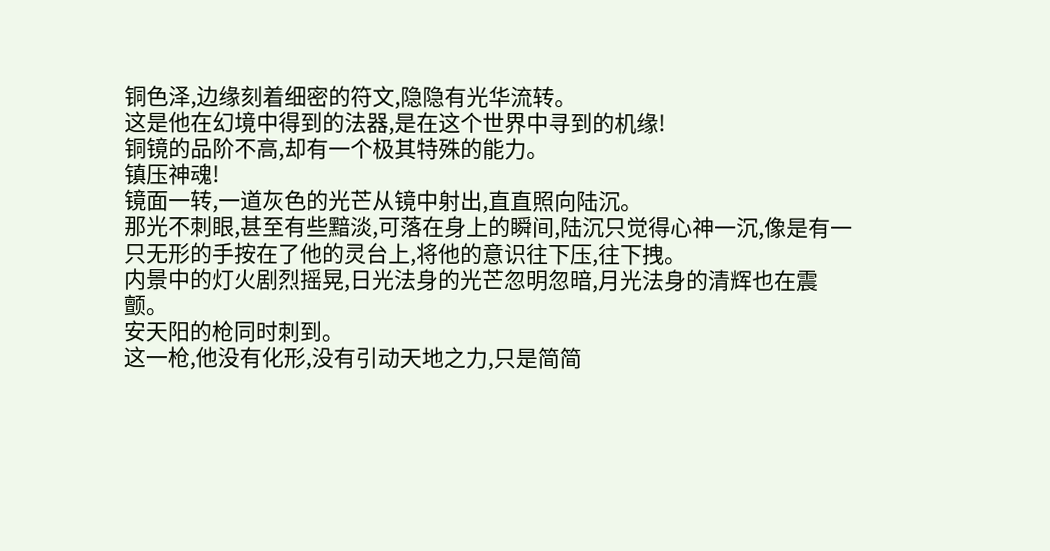铜色泽,边缘刻着细密的符文,隐隐有光华流转。
这是他在幻境中得到的法器,是在这个世界中寻到的机缘!
铜镜的品阶不高,却有一个极其特殊的能力。
镇压神魂!
镜面一转,一道灰色的光芒从镜中射出,直直照向陆沉。
那光不刺眼,甚至有些黯淡,可落在身上的瞬间,陆沉只觉得心神一沉,像是有一只无形的手按在了他的灵台上,将他的意识往下压,往下拽。
内景中的灯火剧烈摇晃,日光法身的光芒忽明忽暗,月光法身的清辉也在震颤。
安天阳的枪同时刺到。
这一枪,他没有化形,没有引动天地之力,只是简简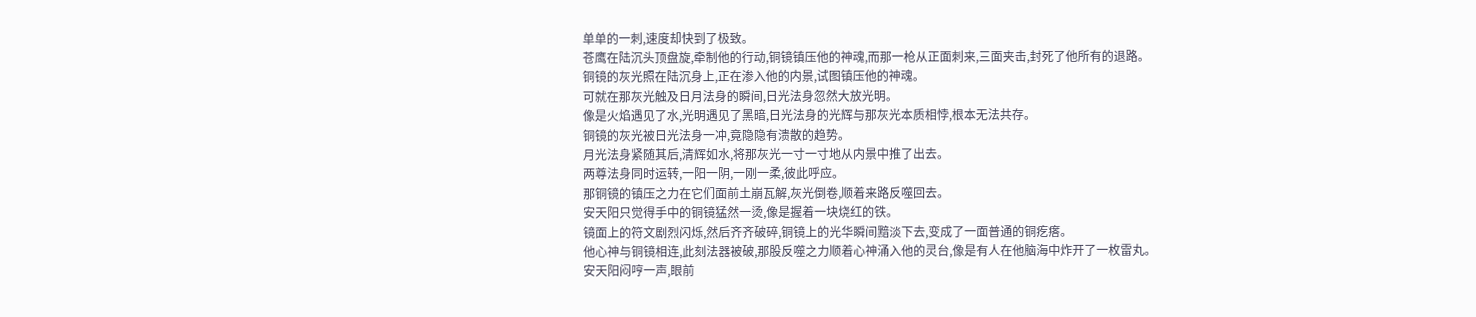单单的一刺,速度却快到了极致。
苍鹰在陆沉头顶盘旋,牵制他的行动,铜镜镇压他的神魂,而那一枪从正面刺来,三面夹击,封死了他所有的退路。
铜镜的灰光照在陆沉身上,正在渗入他的内景,试图镇压他的神魂。
可就在那灰光触及日月法身的瞬间,日光法身忽然大放光明。
像是火焰遇见了水,光明遇见了黑暗,日光法身的光辉与那灰光本质相悖,根本无法共存。
铜镜的灰光被日光法身一冲,竟隐隐有溃散的趋势。
月光法身紧随其后,清辉如水,将那灰光一寸一寸地从内景中推了出去。
两尊法身同时运转,一阳一阴,一刚一柔,彼此呼应。
那铜镜的镇压之力在它们面前土崩瓦解,灰光倒卷,顺着来路反噬回去。
安天阳只觉得手中的铜镜猛然一烫,像是握着一块烧红的铁。
镜面上的符文剧烈闪烁,然后齐齐破碎,铜镜上的光华瞬间黯淡下去,变成了一面普通的铜疙瘩。
他心神与铜镜相连,此刻法器被破,那股反噬之力顺着心神涌入他的灵台,像是有人在他脑海中炸开了一枚雷丸。
安天阳闷哼一声,眼前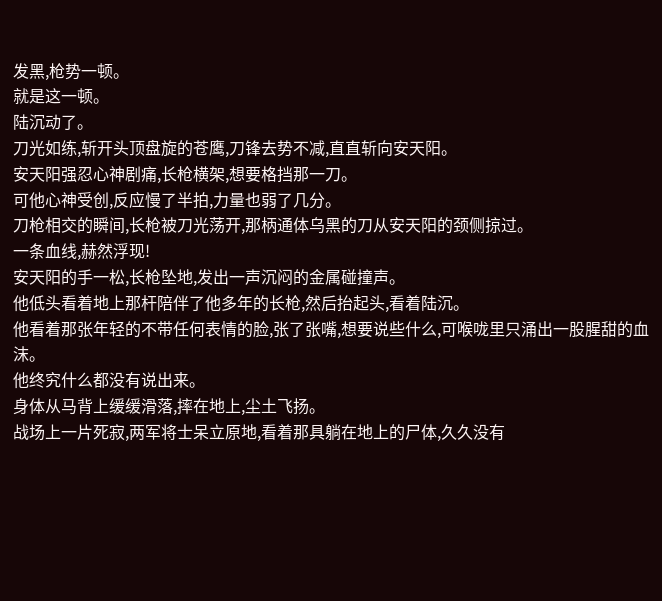发黑,枪势一顿。
就是这一顿。
陆沉动了。
刀光如练,斩开头顶盘旋的苍鹰,刀锋去势不减,直直斩向安天阳。
安天阳强忍心神剧痛,长枪横架,想要格挡那一刀。
可他心神受创,反应慢了半拍,力量也弱了几分。
刀枪相交的瞬间,长枪被刀光荡开,那柄通体乌黑的刀从安天阳的颈侧掠过。
一条血线,赫然浮现!
安天阳的手一松,长枪坠地,发出一声沉闷的金属碰撞声。
他低头看着地上那杆陪伴了他多年的长枪,然后抬起头,看着陆沉。
他看着那张年轻的不带任何表情的脸,张了张嘴,想要说些什么,可喉咙里只涌出一股腥甜的血沫。
他终究什么都没有说出来。
身体从马背上缓缓滑落,摔在地上,尘土飞扬。
战场上一片死寂,两军将士呆立原地,看着那具躺在地上的尸体,久久没有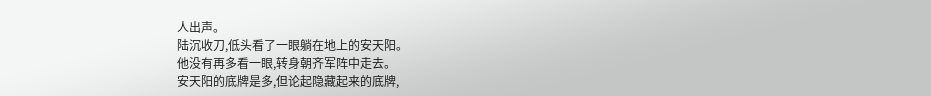人出声。
陆沉收刀,低头看了一眼躺在地上的安天阳。
他没有再多看一眼,转身朝齐军阵中走去。
安天阳的底牌是多,但论起隐藏起来的底牌,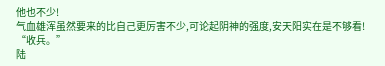他也不少!
气血雄浑虽然要来的比自己更厉害不少,可论起阴神的强度,安天阳实在是不够看!
“收兵。”
陆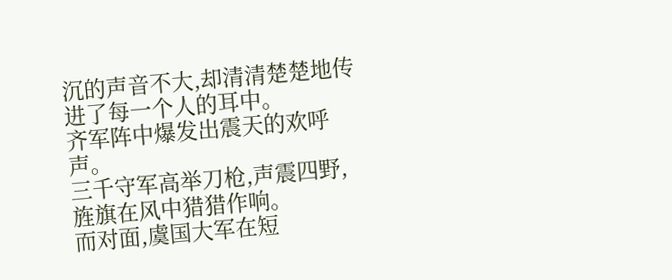沉的声音不大,却清清楚楚地传进了每一个人的耳中。
齐军阵中爆发出震天的欢呼声。
三千守军高举刀枪,声震四野,旌旗在风中猎猎作响。
而对面,虞国大军在短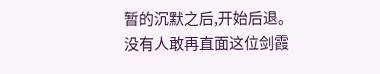暂的沉默之后,开始后退。
没有人敢再直面这位剑霞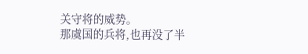关守将的威势。
那虞国的兵将,也再没了半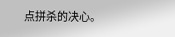点拼杀的决心。